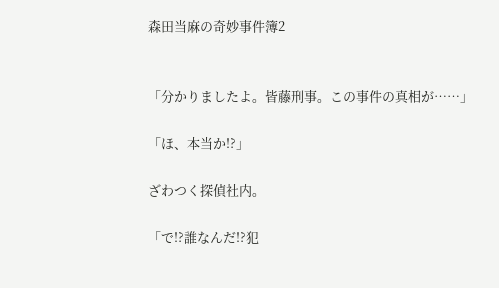森田当麻の奇妙事件簿2


「分かりましたよ。皆藤刑事。この事件の真相が……」

「ほ、本当か!?」

ざわつく探偵社内。

「で!?誰なんだ!?犯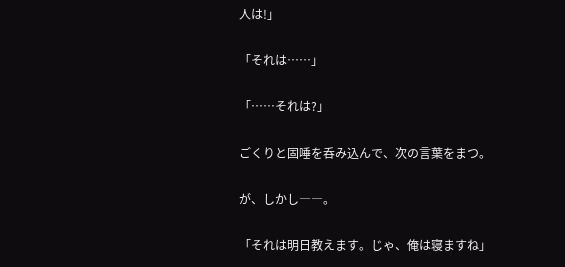人は!」

「それは……」

「……それは?」

ごくりと固唾を呑み込んで、次の言葉をまつ。

が、しかし――。

「それは明日教えます。じゃ、俺は寝ますね」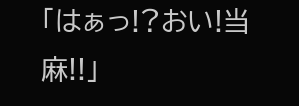「はぁっ!?おい!当麻!!」